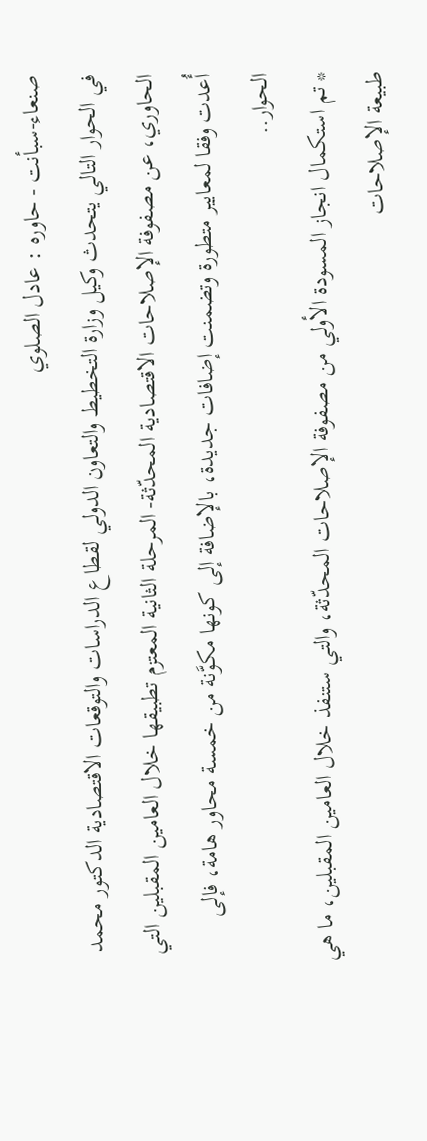صنعاء-سبأنت - حاوره : عادل الصلوي
في الحوار التالي يتحدث وكيل وزارة التخطيط والتعاون الدولي لقطاع الدراسات والتوقعات الاقتصادية الدكتور محمد الحاوري، عن مصفوفة الإصلاحات الاقتصادية المحدّثة- المرحلة الثانية المعتزم تطبيقها خلال العامين المقبلين التي أُعدت وفقا لمعايير متطورة وتضمنت إضافات جديدة، بالإضافة إلى كونها مكوَّنة من خمسة محاور هامة، فإلى الحوار..
* تم استكمال انجاز المسودة الأولي من مصفوفة الإصلاحات المحدّثة، والتي ستنفذ خلال العامين المقبلين، ما هي طبيعة الإصلاحات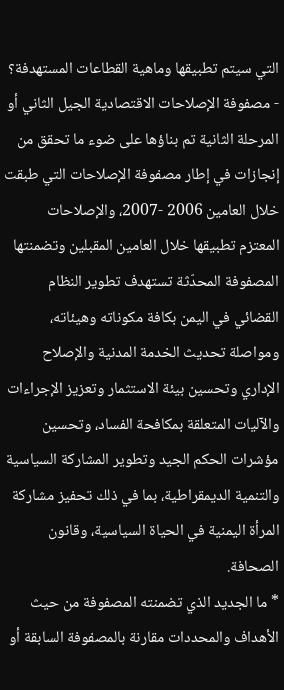التي سيتم تطبيقها وماهية القطاعات المستهدفة؟
- مصفوفة الإصلاحات الاقتصادية الجيل الثاني أو المرحلة الثانية تم بناؤها على ضوء ما تحقق من إنجازات في إطار مصفوفة الإصلاحات التي طبقت خلال العامين 2006 -2007، والإصلاحات المعتزم تطبيقها خلال العامين المقبلين وتضمنتها المصفوفة المحدّثة تستهدف تطوير النظام القضائي في اليمن بكافة مكوناته وهيئاته، ومواصلة تحديث الخدمة المدنية والإصلاح الإداري وتحسين بيئة الاستثمار وتعزيز الإجراءات والآليات المتعلقة بمكافحة الفساد، وتحسين مؤشرات الحكم الجيد وتطوير المشاركة السياسية والتنمية الديمقراطية، بما في ذلك تحفيز مشاركة المرأة اليمنية في الحياة السياسية، وقانون الصحافة.
* ما الجديد الذي تضمنته المصفوفة من حيث الأهداف والمحددات مقارنة بالمصفوفة السابقة أو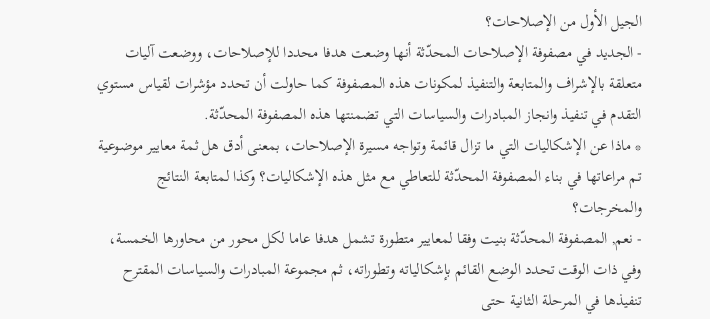الجيل الأول من الإصلاحات؟
- الجديد في مصفوفة الإصلاحات المحدّثة أنها وضعت هدفا محددا للإصلاحات، ووضعت آليات متعلقة بالإشراف والمتابعة والتنفيذ لمكونات هذه المصفوفة كما حاولت أن تحدد مؤشرات لقياس مستوي التقدم في تنفيذ وانجاز المبادرات والسياسات التي تضمنتها هذه المصفوفة المحدّثة.
* ماذا عن الإشكاليات التي ما تزال قائمة وتواجه مسيرة الإصلاحات، بمعنى أدق هل ثمة معايير موضوعية تم مراعاتها في بناء المصفوفة المحدّثة للتعاطي مع مثل هذه الإشكاليات؟ وكذا لمتابعة النتائج والمخرجات؟
- نعم, المصفوفة المحدّثة بنيت وفقا لمعايير متطورة تشمل هدفا عاما لكل محور من محاورها الخمسة، وفي ذات الوقت تحدد الوضع القائم بإشكالياته وتطوراته، ثم مجموعة المبادرات والسياسات المقترح تنفيذها في المرحلة الثانية حتى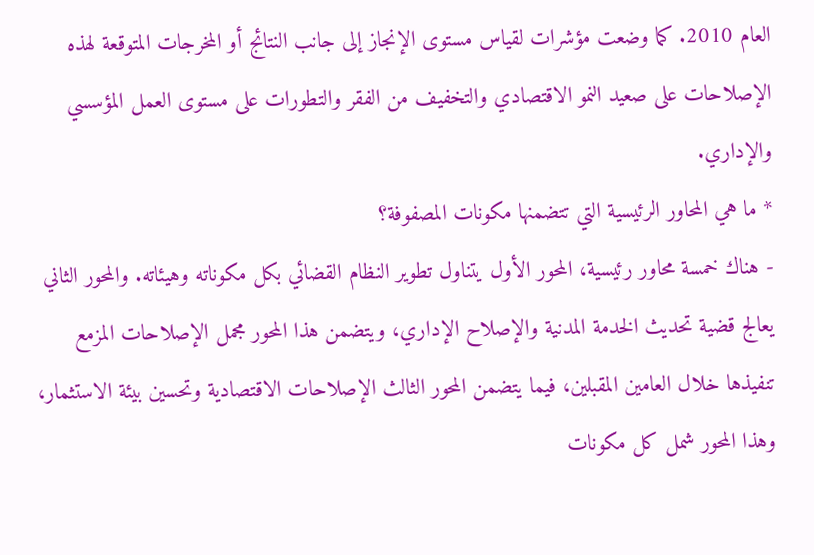العام 2010. كما وضعت مؤشرات لقياس مستوى الإنجاز إلى جانب النتائج أو المخرجات المتوقعة لهذه الإصلاحات على صعيد النمو الاقتصادي والتخفيف من الفقر والتطورات على مستوى العمل المؤسسي والإداري.
* ما هي المحاور الرئيسية التي تتضمنها مكونات المصفوفة؟
- هناك خمسة محاور رئيسية، المحور الأول يتناول تطوير النظام القضائي بكل مكوناته وهيئاته. والمحور الثاني يعالج قضية تحديث الخدمة المدنية والإصلاح الإداري، ويتضمن هذا المحور مجمل الإصلاحات المزمع تنفيذها خلال العامين المقبلين، فيما يتضمن المحور الثالث الإصلاحات الاقتصادية وتحسين بيئة الاستثمار، وهذا المحور شمل كل مكونات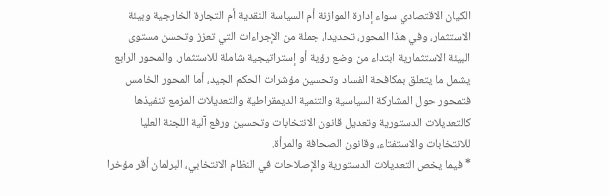الكيان الاقتصادي سواء إدارة الموازنة أم السياسة النقدية أم التجارة الخارجية وبيئة الاستثمار، وفي هذا المحور، تحديدا، جملة من الإجراءات التي تعزز وتحسن مستوى البيئة الاستثمارية ابتداء من وضع رؤية أو إستراتيجية شاملة للاستثمار. والمحور الرابع يشمل ما يتعلق بمكافحة الفساد وتحسين مؤشرات الحكم الجيد، أما المحور الخامس فتمحور حول المشاركة السياسية والتنمية الديمقراطية والتعديلات المزمع تنفيذها كالتعديلات الدستورية وتعديل قانون الانتخابات وتحسين ورفع آلية اللجنة العليا للانتخابات والاستفتاء، وقانون الصحافة والمرأة.
* فيما يخص التعديلات الدستورية والإصلاحات في النظام الانتخابي، البرلمان أقر مؤخرا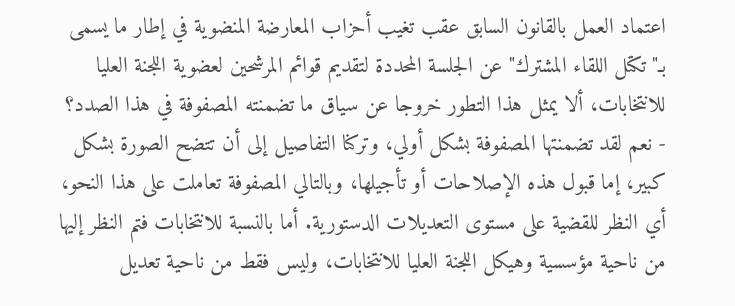اعتماد العمل بالقانون السابق عقب تغيب أحزاب المعارضة المنضوية في إطار ما يسمى بـ"تكتل اللقاء المشترك" عن الجلسة المحددة لتقديم قوائم المرشحين لعضوية اللجنة العليا للانتخابات، ألا يمثل هذا التطور خروجا عن سياق ما تضمنته المصفوفة في هذا الصدد؟
- نعم لقد تضمنتها المصفوفة بشكل أولي، وتركنا التفاصيل إلى أن تتضح الصورة بشكل كبير، إما قبول هذه الإصلاحات أو تأجيلها، وبالتالي المصفوفة تعاملت على هذا النحو، أي النظر للقضية على مستوى التعديلات الدستورية. أما بالنسبة للانتخابات فتم النظر إليها من ناحية مؤسسية وهيكل اللجنة العليا للانتخابات، وليس فقط من ناحية تعديل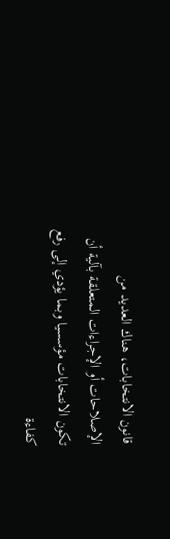قانون الانتخابات، هناك العديد من الإصلاحات أو الإجراءات المتعلقة بآلية أن تكون الانتخابات مؤسسيا وبما يؤدي إلى رفع كفاءة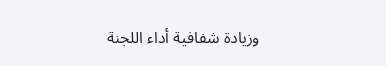وزيادة شفافية أداء اللجنة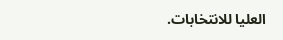العليا للانتخابات.